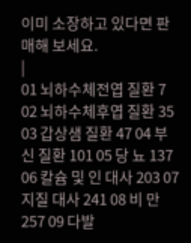이미 소장하고 있다면 판매해 보세요.
|
01 뇌하수체전엽 질환 7
02 뇌하수체후엽 질환 35 03 갑상샘 질환 47 04 부신 질환 101 05 당 뇨 137 06 칼슘 및 인 대사 203 07 지질 대사 241 08 비 만 257 09 다발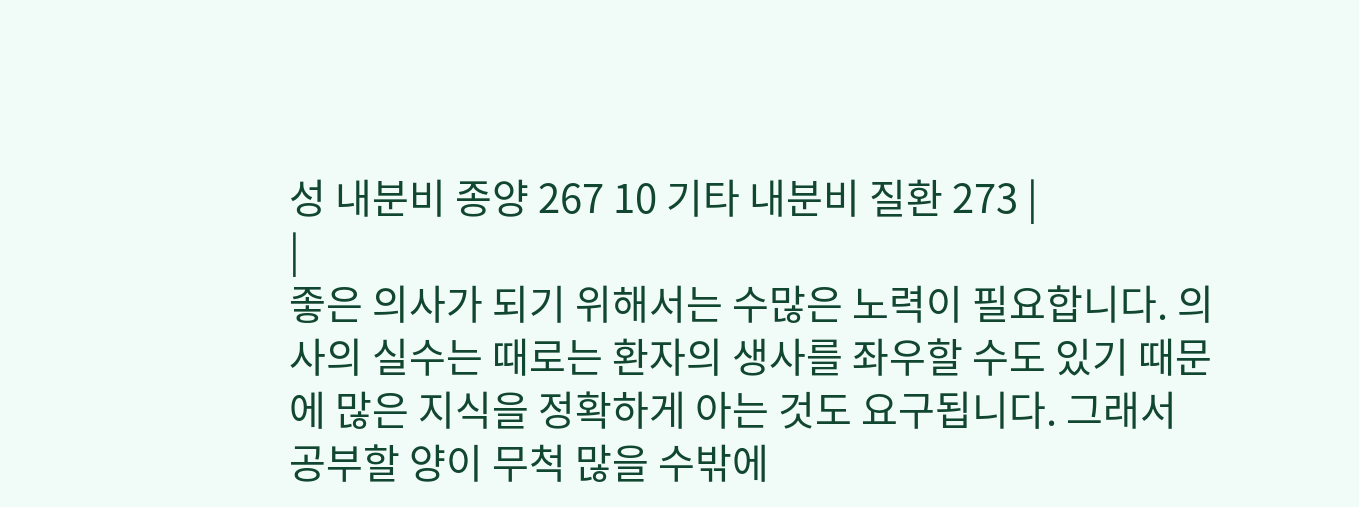성 내분비 종양 267 10 기타 내분비 질환 273 |
|
좋은 의사가 되기 위해서는 수많은 노력이 필요합니다. 의사의 실수는 때로는 환자의 생사를 좌우할 수도 있기 때문에 많은 지식을 정확하게 아는 것도 요구됩니다. 그래서 공부할 양이 무척 많을 수밖에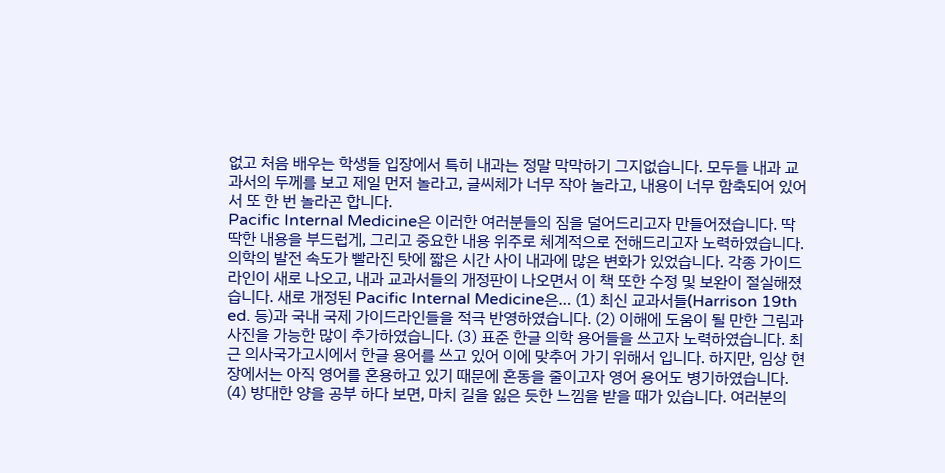없고 처음 배우는 학생들 입장에서 특히 내과는 정말 막막하기 그지없습니다. 모두들 내과 교과서의 두께를 보고 제일 먼저 놀라고, 글씨체가 너무 작아 놀라고, 내용이 너무 함축되어 있어서 또 한 번 놀라곤 합니다.
Pacific Internal Medicine은 이러한 여러분들의 짐을 덜어드리고자 만들어졌습니다. 딱딱한 내용을 부드럽게, 그리고 중요한 내용 위주로 체계적으로 전해드리고자 노력하였습니다. 의학의 발전 속도가 빨라진 탓에 짧은 시간 사이 내과에 많은 변화가 있었습니다. 각종 가이드라인이 새로 나오고, 내과 교과서들의 개정판이 나오면서 이 책 또한 수정 및 보완이 절실해졌습니다. 새로 개정된 Pacific Internal Medicine은… (1) 최신 교과서들(Harrison 19th ed. 등)과 국내 국제 가이드라인들을 적극 반영하였습니다. (2) 이해에 도움이 될 만한 그림과 사진을 가능한 많이 추가하였습니다. (3) 표준 한글 의학 용어들을 쓰고자 노력하였습니다. 최근 의사국가고시에서 한글 용어를 쓰고 있어 이에 맞추어 가기 위해서 입니다. 하지만, 임상 현장에서는 아직 영어를 혼용하고 있기 때문에 혼동을 줄이고자 영어 용어도 병기하였습니다. (4) 방대한 양을 공부 하다 보면, 마치 길을 잃은 듯한 느낌을 받을 때가 있습니다. 여러분의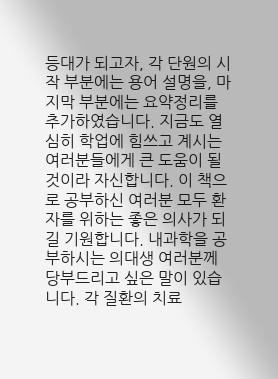등대가 되고자, 각 단원의 시작 부분에는 용어 설명을, 마지막 부분에는 요약정리를 추가하였습니다. 지금도 열심히 학업에 힘쓰고 계시는 여러분들에게 큰 도움이 될 것이라 자신합니다. 이 책으로 공부하신 여러분 모두 환자를 위하는 좋은 의사가 되길 기원합니다. 내과학을 공부하시는 의대생 여러분께 당부드리고 싶은 말이 있습니다. 각 질환의 치료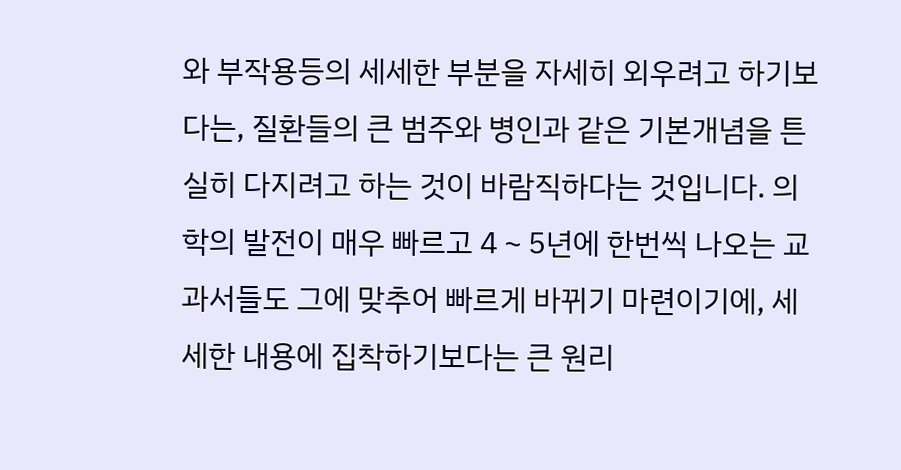와 부작용등의 세세한 부분을 자세히 외우려고 하기보다는, 질환들의 큰 범주와 병인과 같은 기본개념을 튼실히 다지려고 하는 것이 바람직하다는 것입니다. 의학의 발전이 매우 빠르고 4∼5년에 한번씩 나오는 교과서들도 그에 맞추어 빠르게 바뀌기 마련이기에, 세세한 내용에 집착하기보다는 큰 원리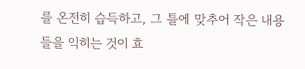를 온전히 습득하고, 그 틀에 맞추어 작은 내용들을 익히는 것이 효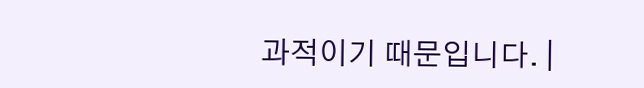과적이기 때문입니다. |